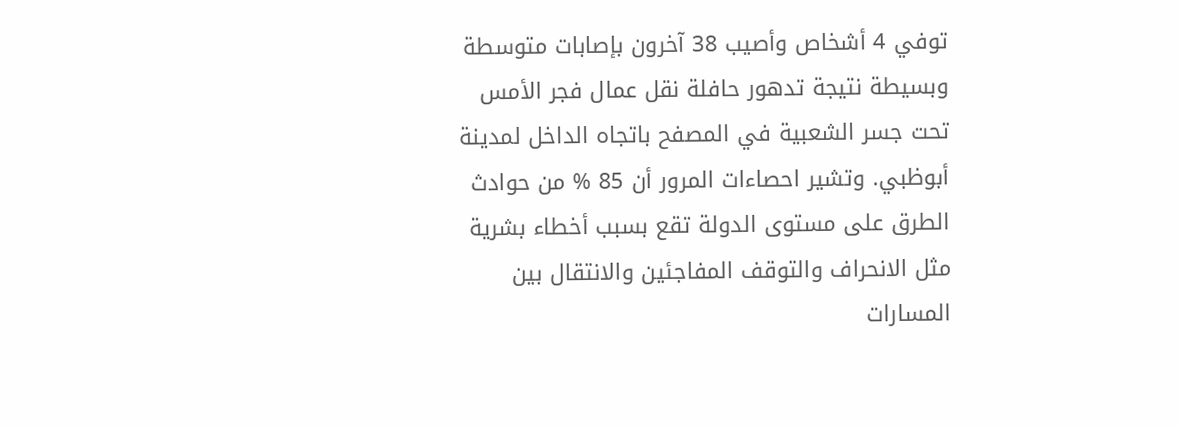توفي 4 أشخاص وأصيب 38 آخرون بإصابات متوسطة وبسيطة نتيجة تدهور حافلة نقل عمال فجر الأمس تحت جسر الشعبية في المصفح باتجاه الداخل لمدينة أبوظبي. وتشير احصاءات المرور أن 85 % من حوادث الطرق على مستوى الدولة تقع بسبب أخطاء بشرية مثل الانحراف والتوقف المفاجئين والانتقال بين المسارات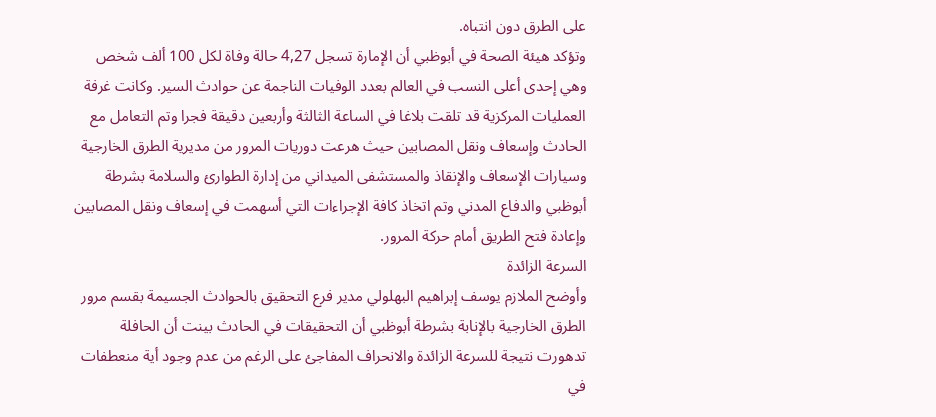على الطرق دون انتباه.
وتؤكد هيئة الصحة في أبوظبي أن الإمارة تسجل 4,27 حالة وفاة لكل 100 ألف شخص وهي إحدى أعلى النسب في العالم بعدد الوفيات الناجمة عن حوادث السير. وكانت غرفة العمليات المركزية قد تلقت بلاغا في الساعة الثالثة وأربعين دقيقة فجرا وتم التعامل مع الحادث وإسعاف ونقل المصابين حيث هرعت دوريات المرور من مديرية الطرق الخارجية وسيارات الإسعاف والإنقاذ والمستشفى الميداني من إدارة الطوارئ والسلامة بشرطة أبوظبي والدفاع المدني وتم اتخاذ كافة الإجراءات التي أسهمت في إسعاف ونقل المصابين وإعادة فتح الطريق أمام حركة المرور.
السرعة الزائدة
وأوضح الملازم يوسف إبراهيم البهلولي مدير فرع التحقيق بالحوادث الجسيمة بقسم مرور الطرق الخارجية بالإنابة بشرطة أبوظبي أن التحقيقات في الحادث بينت أن الحافلة تدهورت نتيجة للسرعة الزائدة والانحراف المفاجئ على الرغم من عدم وجود أية منعطفات في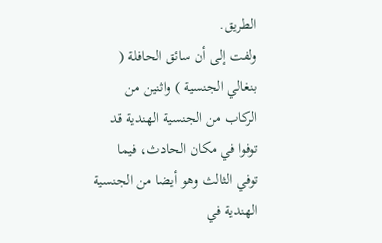الطريق.
ولفت إلى أن سائق الحافلة ( بنغالي الجنسية ) واثنين من الركاب من الجنسية الهندية قد توفوا في مكان الحادث، فيما توفي الثالث وهو أيضا من الجنسية الهندية في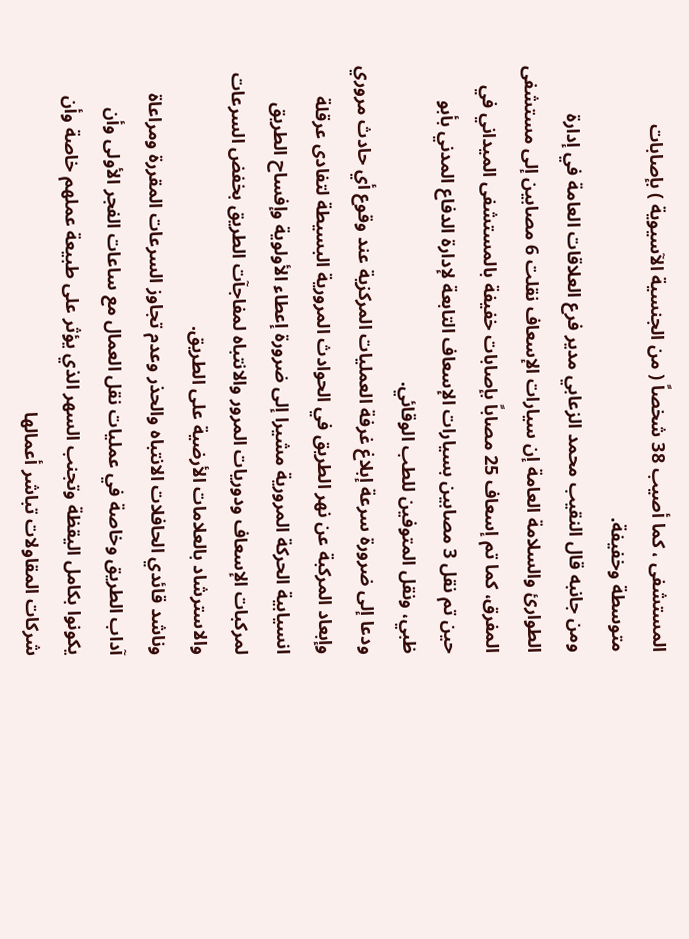المستشفى ، كما أصيب 38 شخصاً ( من الجنسية الآسيوية ) بإصابات متوسطة وخفيفة.
ومن جانبه قال النقيب محمد الزعابي مدير فرع العلاقات العامة في إدارة الطوارئ والسلامة العامة إن سيارات الإسعاف نقلت 6 مصابين إلى مستشفى المفرق، كما تم إسعاف 25 مصاباً بإصابات خفيفة بالمستشفى الميداني في حين تم نقل 3 مصابين بسيارات الإسعاف التابعة لإدارة الدفاع المدني بأبو ظبي، ونقل المتوفين للطب الوقائي.
ودعا إلى ضرورة سرعة إبلاغ غرفة العمليات المركزية عند وقوع أي حادث مروري وإبعاد المركبة عن نهر الطريق في الحوادث المرورية البسيطة لتفادى عرقلة انسيابية الحركة المرورية مشيرا إلى ضرورة إعطاء الأولوية وإفساح الطريق لمركبات الإسعاف ودوريات المرور والانتباه لمفاجآت الطريق بخفض السرعات والاسترشاد بالعلامات الأرضية على الطريق.
وناشد قائدي الحافلات الانتباه والحذر وعدم تجاوز السرعات المقررة ومراعاة آداب الطريق وخاصة في عمليات نقل العمال مع ساعات الفجر الأولى وأن يكونوا بكامل اليقظة وتجنب السهر الذي يؤثر على طبيعة عملهم خاصة وأن شركات المقاولات تباشر أعمالها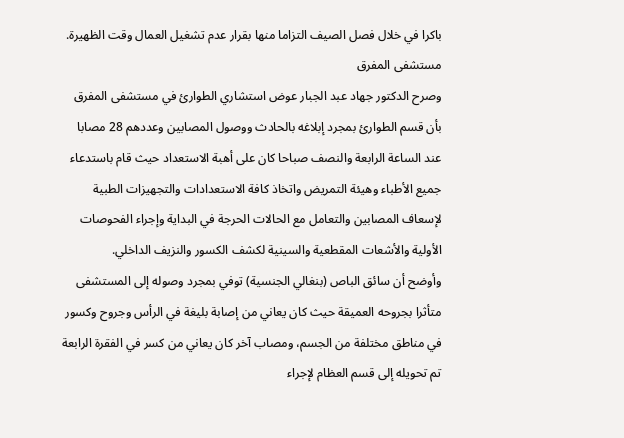باكرا في خلال فصل الصيف التزاما منها بقرار عدم تشغيل العمال وقت الظهيرة.
مستشفى المفرق
وصرح الدكتور جهاد عبد الجبار عوض استشاري الطوارئ في مستشفى المفرق بأن قسم الطوارئ بمجرد إبلاغه بالحادث ووصول المصابين وعددهم 28 مصابا عند الساعة الرابعة والنصف صباحا كان على أهبة الاستعداد حيث قام باستدعاء جميع الأطباء وهيئة التمريض واتخاذ كافة الاستعدادات والتجهيزات الطبية لإسعاف المصابين والتعامل مع الحالات الحرجة في البداية وإجراء الفحوصات الأولية والأشعات المقطعية والسينية لكشف الكسور والنزيف الداخلي.
وأوضح أن سائق الباص (بنغالي الجنسية) توفي بمجرد وصوله إلى المستشفى متأثرا بجروحه العميقة حيث كان يعاني من إصابة بليغة في الرأس وجروح وكسور في مناطق مختلفة من الجسم، ومصاب آخر كان يعاني من كسر في الفقرة الرابعة تم تحويله إلى قسم العظام لإجراء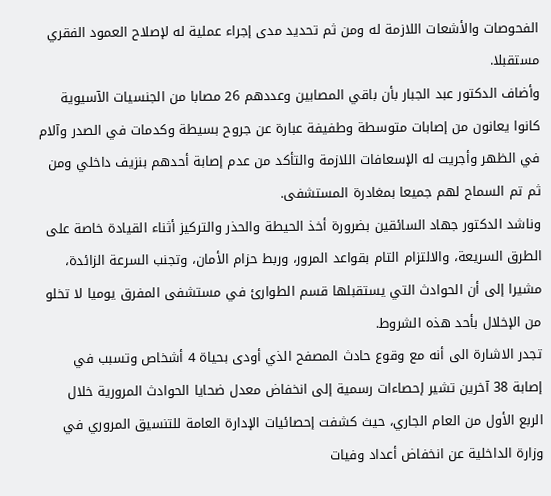الفحوصات والأشعات اللازمة له ومن ثم تحديد مدى إجراء عملية له لإصلاح العمود الفقري مستقبلا.
وأضاف الدكتور عبد الجبار بأن باقي المصابين وعددهم 26 مصابا من الجنسيات الآسيوية كانوا يعانون من إصابات متوسطة وطفيفة عبارة عن جروح بسيطة وكدمات في الصدر وآلام في الظهر وأجريت له الإسعافات اللازمة والتأكد من عدم إصابة أحدهم بنزيف داخلي ومن ثم تم السماح لهم جميعا بمغادرة المستشفى.
وناشد الدكتور جهاد السائقين بضرورة أخذ الحيطة والحذر والتركيز أثناء القيادة خاصة على الطرق السريعة، والالتزام التام بقواعد المرور، وربط حزام الأمان، وتجنب السرعة الزائدة، مشيرا إلى أن الحوادث التي يستقبلها قسم الطوارئ في مستشفى المفرق يوميا لا تخلو من الإخلال بأحد هذه الشروط.
تجدر الاشارة الى أنه مع وقوع حادث المصفح الذي أودى بحياة 4 أشخاص وتسبب في إصابة 38 آخرين تشير إحصاءات رسمية إلى انخفاض معدل ضحايا الحوادث المرورية خلال الربع الأول من العام الجاري، حيث كشفت إحصائيات الإدارة العامة للتنسيق المروري في وزارة الداخلية عن انخفاض أعداد وفيات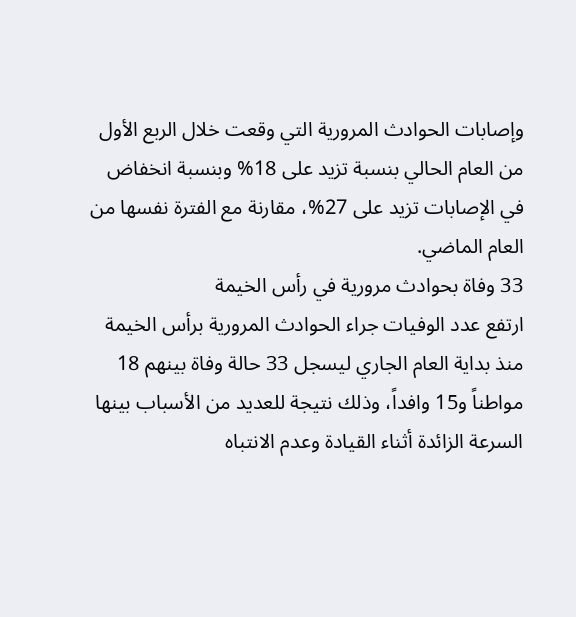وإصابات الحوادث المرورية التي وقعت خلال الربع الأول من العام الحالي بنسبة تزيد على 18% وبنسبة انخفاض في الإصابات تزيد على 27%، مقارنة مع الفترة نفسها من العام الماضي.
33 وفاة بحوادث مرورية في رأس الخيمة
ارتفع عدد الوفيات جراء الحوادث المرورية برأس الخيمة منذ بداية العام الجاري ليسجل 33 حالة وفاة بينهم 18 مواطناً و15 وافداً، وذلك نتيجة للعديد من الأسباب بينها السرعة الزائدة أثناء القيادة وعدم الانتباه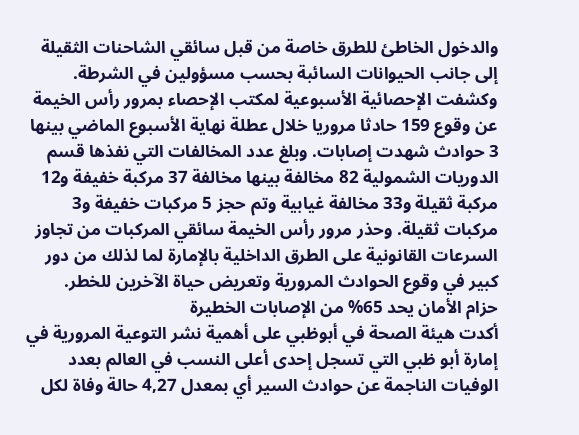والدخول الخاطئ للطرق خاصة من قبل سائقي الشاحنات الثقيلة إلى جانب الحيوانات السائبة بحسب مسؤولين في الشرطة.
وكشفت الإحصائية الأسبوعية لمكتب الإحصاء بمرور رأس الخيمة عن وقوع 159 حادثا مروريا خلال عطلة نهاية الأسبوع الماضي بينها 3 حوادث شهدت إصابات. وبلغ عدد المخالفات التي نفذها قسم الدوريات الشمولية 82 مخالفة بينها مخالفة 37 مركبة خفيفة و12 مركبة ثقيلة و33 مخالفة غيابية وتم حجز 5 مركبات خفيفة و3 مركبات ثقيلة. وحذر مرور رأس الخيمة سائقي المركبات من تجاوز السرعات القانونية على الطرق الداخلية بالإمارة لما لذلك من دور كبير في وقوع الحوادث المرورية وتعريض حياة الآخرين للخطر.
حزام الأمان يحد 65% من الإصابات الخطيرة
أكدت هيئة الصحة في أبوظبي على أهمية نشر التوعية المرورية في إمارة أبو ظبي التي تسجل إحدى أعلى النسب في العالم بعدد الوفيات الناجمة عن حوادث السير أي بمعدل 4,27 حالة وفاة لكل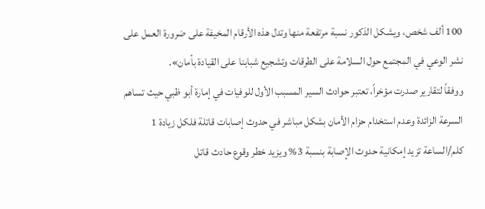100 ألف شخص، ويشكل الذكور نسبة مرتفعة منها وتدل هذه الأرقام المخيفة على ضرورة العمل على نشر الوعي في المجتمع حول السلامة على الطرقات وتشجيع شبابنا على القيادة بأمان».
ووفقاً لتقارير صدرت مؤخراً، تعتبر حوادث السير المسبب الأول للوفيات في إمارة أبو ظبي حيث تساهم السرعة الزائدة وعدم استخدام حزام الأمان بشكل مباشر في حدوث إصابات قاتلة فلكل زيادة 1 كلم/الساعة تزيد إمكانية حدوث الإصابة بنسبة 3% ويزيد خطر وقوع حادث قاتل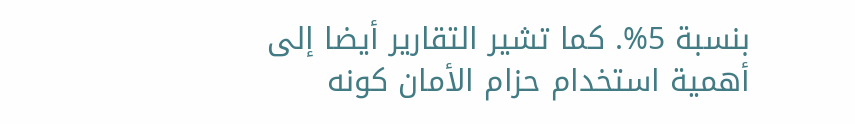بنسبة 5%. كما تشير التقارير أيضا إلى أهمية استخدام حزام الأمان كونه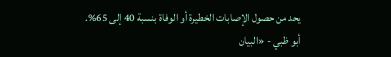يحد من حصول الإصابات الخطيرة أو الوفاة بنسبة 40 إلى 65%.
أبو ظبي - «البيان